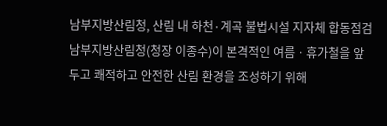남부지방산림청, 산림 내 하천·계곡 불법시설 지자체 합동점검
남부지방산림청(청장 이종수)이 본격적인 여름ㆍ휴가철을 앞두고 쾌적하고 안전한 산림 환경을 조성하기 위해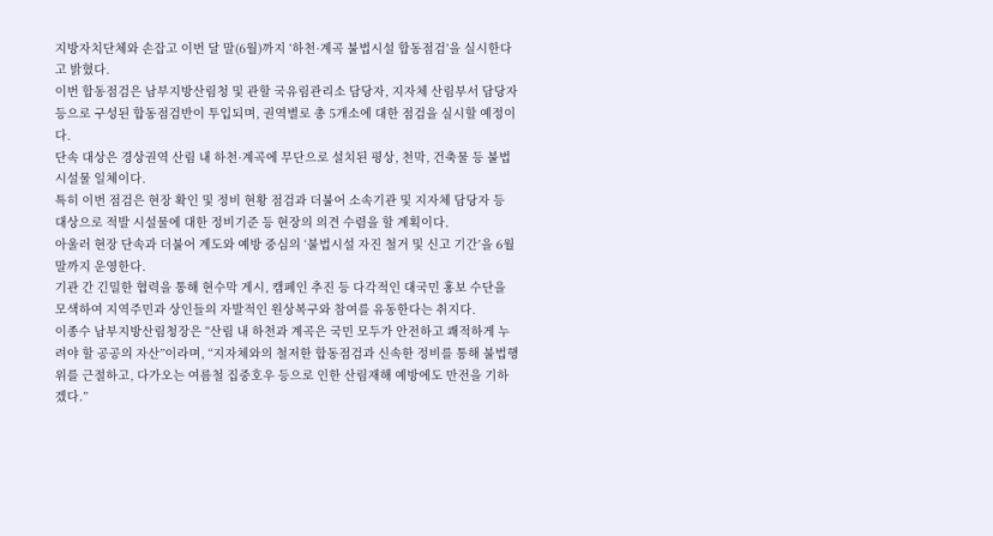지방자치단체와 손잡고 이번 달 말(6월)까지 ‘하천·계곡 불법시설 합동점검’을 실시한다고 밝혔다.
이번 합동점검은 남부지방산림청 및 관할 국유림관리소 담당자, 지자체 산림부서 담당자 등으로 구성된 합동점검반이 투입되며, 권역별로 총 5개소에 대한 점검을 실시할 예정이다.
단속 대상은 경상권역 산림 내 하천·계곡에 무단으로 설치된 평상, 천막, 건축물 등 불법 시설물 일체이다.
특히 이번 점검은 현장 확인 및 정비 현황 점검과 더불어 소속기관 및 지자체 담당자 등 대상으로 적발 시설물에 대한 정비기준 등 현장의 의견 수렴을 할 계획이다.
아울러 현장 단속과 더불어 계도와 예방 중심의 ‘불법시설 자진 철거 및 신고 기간’을 6월 말까지 운영한다.
기관 간 긴밀한 협력을 통해 현수막 게시, 캠페인 추진 등 다각적인 대국민 홍보 수단을 모색하여 지역주민과 상인들의 자발적인 원상복구와 참여를 유동한다는 취지다.
이종수 남부지방산림청장은 “산림 내 하천과 계곡은 국민 모두가 안전하고 쾌적하게 누려야 할 공공의 자산”이라며, “지자체와의 철저한 합동점검과 신속한 정비를 통해 불법행위를 근절하고, 다가오는 여름철 집중호우 등으로 인한 산림재해 예방에도 만전을 기하겠다.”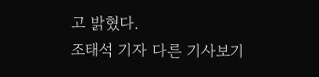고 밝혔다.
조태석 기자 다른 기사보기